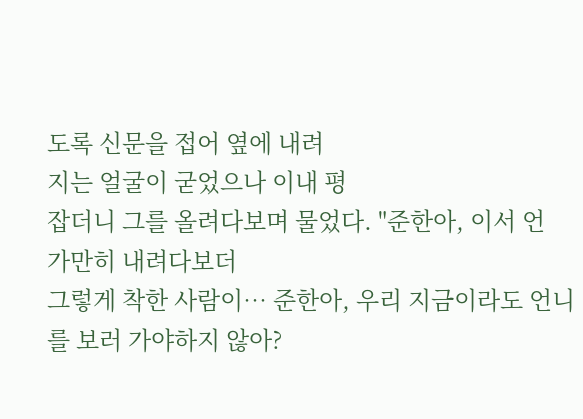도록 신문을 접어 옆에 내려
지는 얼굴이 굳었으나 이내 평
잡더니 그를 올려다보며 물었다. "준한아, 이서 언
가만히 내려다보더
그렇게 착한 사람이… 준한아, 우리 지금이라도 언니를 보러 가야하지 않아?